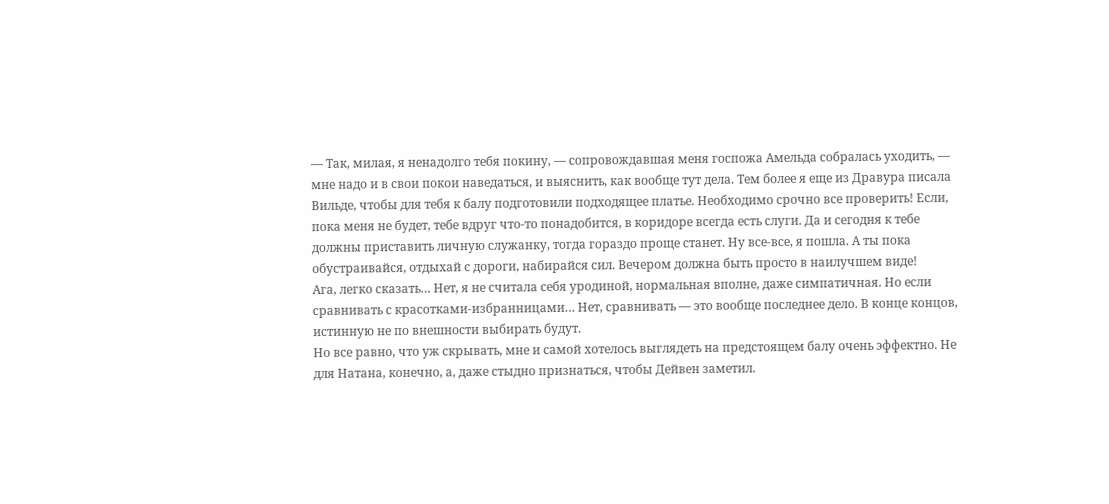— Так, милая, я ненадолго тебя покину, — сопровождавшая меня госпожа Амельда собралась уходить, — мне надо и в свои покои наведаться, и выяснить, как вообще тут дела. Тем более я еще из Дравура писала Вильде, чтобы для тебя к балу подготовили подходящее платье. Необходимо срочно все проверить! Если, пока меня не будет, тебе вдруг что-то понадобится, в коридоре всегда есть слуги. Да и сегодня к тебе должны приставить личную служанку, тогда гораздо проще станет. Ну все-все, я пошла. А ты пока обустраивайся, отдыхай с дороги, набирайся сил. Вечером должна быть просто в наилучшем виде!
Ага, легко сказать… Нет, я не считала себя уродиной, нормальная вполне, даже симпатичная. Но если сравнивать с красотками-избранницами… Нет, сравнивать — это вообще последнее дело. В конце концов, истинную не по внешности выбирать будут.
Но все равно, что уж скрывать, мне и самой хотелось выглядеть на предстоящем балу очень эффектно. Не для Натана, конечно, а, даже стыдно признаться, чтобы Дейвен заметил.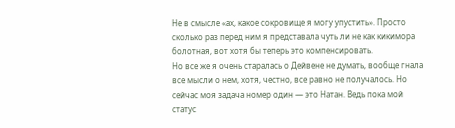Не в смысле «ах, какое сокровище я могу упустить». Просто сколько раз перед ним я представала чуть ли не как кикимора болотная, вот хотя бы теперь это компенсировать.
Но все же я очень старалась о Дейвене не думать, вообще гнала все мысли о нем, хотя, честно, все равно не получалось. Но сейчас моя задача номер один — это Натан. Ведь пока мой статус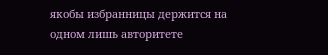якобы избранницы держится на одном лишь авторитете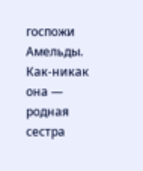госпожи Амельды. Как-никак она — родная сестра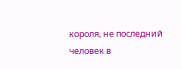короля, не последний человек в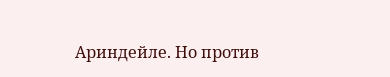Ариндейле. Но против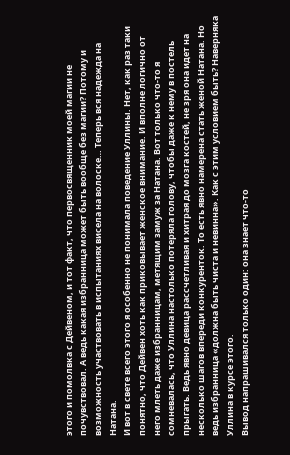этого и помолвка с Дейвеном, и тот факт, что первосвященник моей магии не почувствовал. А ведь какая избранница может быть вообще без магии? Потому и возможность участвовать в испытаниях висела на волоске… Теперь вся надежда на Натана.
И вот в свете всего этого я особенно не понимала поведение Уллины. Нет, как раз таки понятно, что Дейвен хоть как приковывает женское внимание. И вполне логично от него млеть даже избранницам, метящим замуж за Натана. Вот только что-то я сомневалась, что Уллина настолько потеряла голову, чтобы даже к нему в постель прыгать. Ведь явно девица рассчетливая и хитрая до мозга костей, не зря она идет на несколько шагов впереди конкуренток. То есть явно намерена стать женой Натана. Но ведь избранница «должна быть чиста и невинна». Как с этим условием быть? Наверняка Уллина в курсе этого.
Вывод напрашивался только один: она знает что-то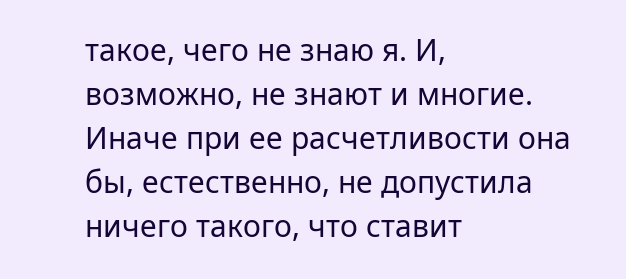такое, чего не знаю я. И, возможно, не знают и многие. Иначе при ее расчетливости она бы, естественно, не допустила ничего такого, что ставит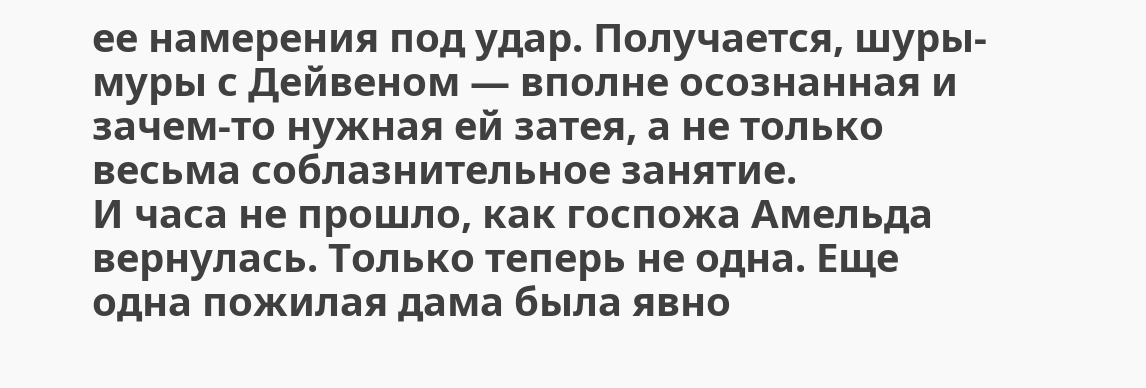ее намерения под удар. Получается, шуры-муры с Дейвеном — вполне осознанная и зачем-то нужная ей затея, а не только весьма соблазнительное занятие.
И часа не прошло, как госпожа Амельда вернулась. Только теперь не одна. Еще одна пожилая дама была явно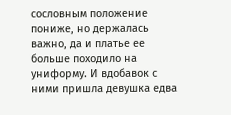сословным положение пониже, но держалась важно, да и платье ее больше походило на униформу. И вдобавок с ними пришла девушка едва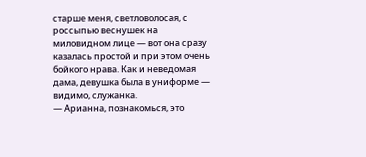старше меня, светловолосая, с россыпью веснушек на миловидном лице — вот она сразу казалась простой и при этом очень бойкого нрава. Как и неведомая дама, девушка была в униформе — видимо, служанка.
— Арианна, познакомься, это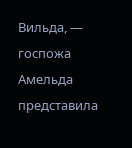Вильда, — госпожа Амельда представила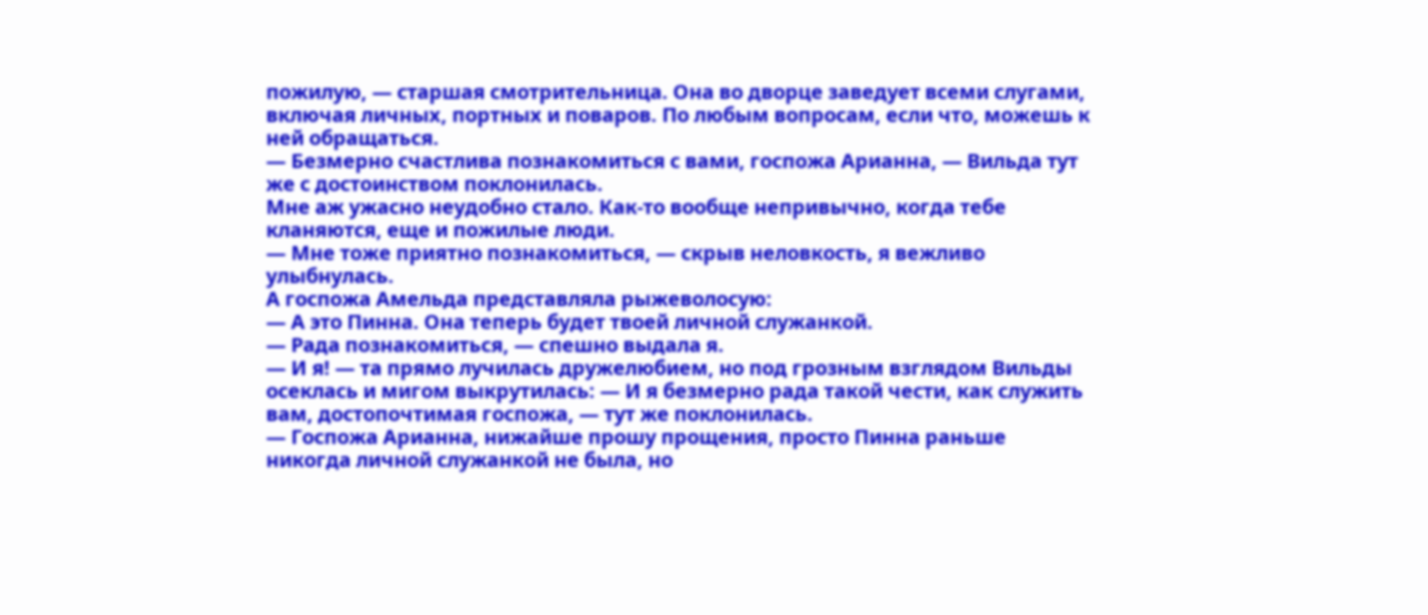пожилую, — старшая смотрительница. Она во дворце заведует всеми слугами, включая личных, портных и поваров. По любым вопросам, если что, можешь к ней обращаться.
— Безмерно счастлива познакомиться с вами, госпожа Арианна, — Вильда тут же с достоинством поклонилась.
Мне аж ужасно неудобно стало. Как-то вообще непривычно, когда тебе кланяются, еще и пожилые люди.
— Мне тоже приятно познакомиться, — скрыв неловкость, я вежливо улыбнулась.
А госпожа Амельда представляла рыжеволосую:
— А это Пинна. Она теперь будет твоей личной служанкой.
— Рада познакомиться, — спешно выдала я.
— И я! — та прямо лучилась дружелюбием, но под грозным взглядом Вильды осеклась и мигом выкрутилась: — И я безмерно рада такой чести, как служить вам, достопочтимая госпожа, — тут же поклонилась.
— Госпожа Арианна, нижайше прошу прощения, просто Пинна раньше никогда личной служанкой не была, но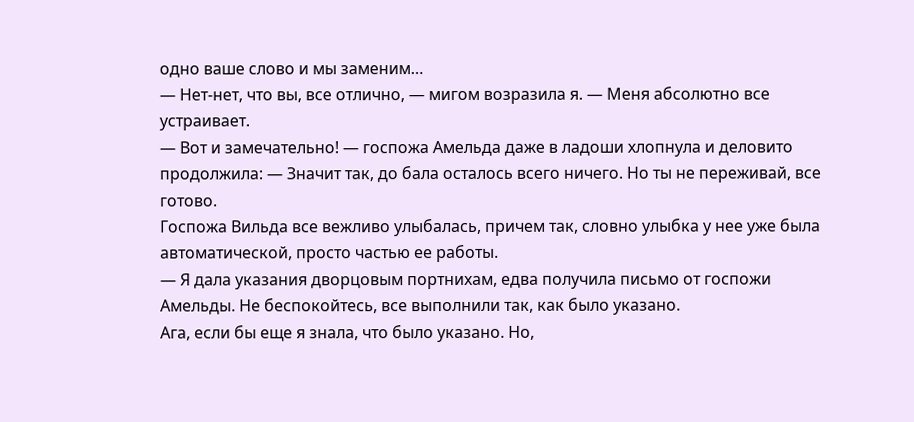одно ваше слово и мы заменим…
— Нет-нет, что вы, все отлично, — мигом возразила я. — Меня абсолютно все устраивает.
— Вот и замечательно! — госпожа Амельда даже в ладоши хлопнула и деловито продолжила: — Значит так, до бала осталось всего ничего. Но ты не переживай, все готово.
Госпожа Вильда все вежливо улыбалась, причем так, словно улыбка у нее уже была автоматической, просто частью ее работы.
— Я дала указания дворцовым портнихам, едва получила письмо от госпожи Амельды. Не беспокойтесь, все выполнили так, как было указано.
Ага, если бы еще я знала, что было указано. Но,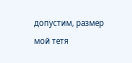допустим, размер мой тетя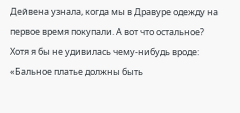Дейвена узнала, когда мы в Дравуре одежду на первое время покупали. А вот что остальное? Хотя я бы не удивилась чему-нибудь вроде: «Бальное платье должны быть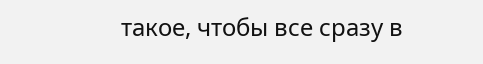такое, чтобы все сразу в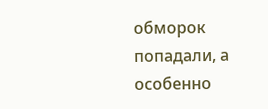обморок попадали, а особенно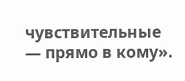чувствительные — прямо в кому».